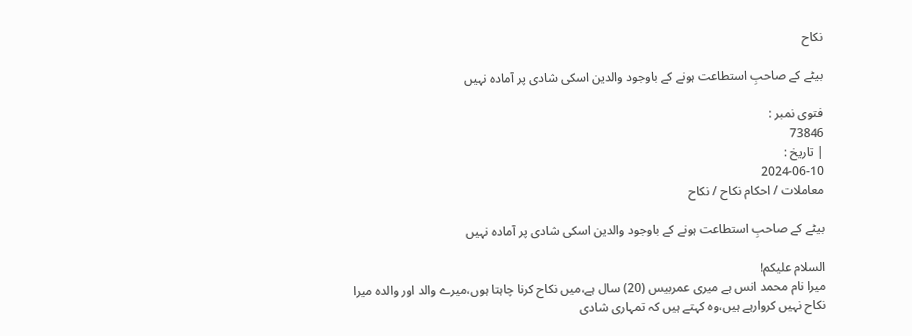نکاح

بیٹے کے صاحبِ استطاعت ہونے کے باوجود والدین اسکی شادی پر آمادہ نہیں

فتوی نمبر :
73846
| تاریخ :
2024-06-10
معاملات / احکام نکاح / نکاح

بیٹے کے صاحبِ استطاعت ہونے کے باوجود والدین اسکی شادی پر آمادہ نہیں

السلام علیکم!
میرا نام محمد انس ہے میری عمربیس (20) سال ہے،میں نکاح کرنا چاہتا ہوں،میرے والد اور والدہ میرا نکاح نہیں کروارہے ہیں،وہ کہتے ہیں کہ تمہاری شادی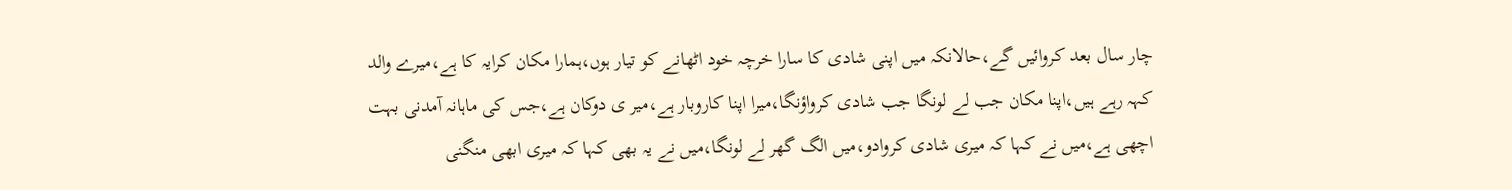چار سال بعد کروائیں گے،حالانکہ میں اپنی شادی کا سارا خرچہ خود اٹھانے کو تیار ہوں،ہمارا مکان کرایہ کا ہے،میرے والد کہہ رہے ہیں،اپنا مکان جب لے لونگا جب شادی کرواؤنگا،میرا اپنا کاروبار ہے،میر ی دوکان ہے،جس کی ماہانہ آمدنی بہت اچھی ہے،میں نے کہا کہ میری شادی کروادو،میں الگ گھر لے لونگا،میں نے یہ بھی کہا کہ میری ابھی منگنی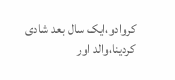کروادو،ایک سال بعد شادی کردینا،والد اور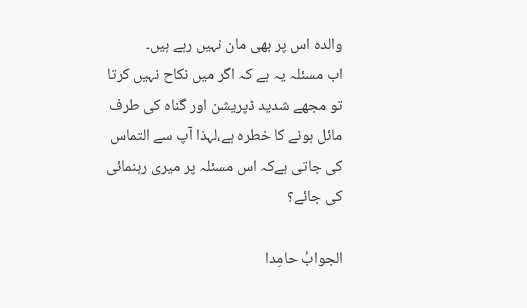والدہ اس پر بھی مان نہیں رہے ہیں۔
اب مسئلہ یہ ہے کہ اگر میں نکاح نہیں کرتا تو مجھے شدید ڈپریشن اور گناہ کی طرف مائل ہونے کا خطرہ ہے،لہذا آپ سے التماس کی جاتی ہےکہ اس مسئلہ پر میری رہنمائی کی جائے؟

الجوابُ حامِدا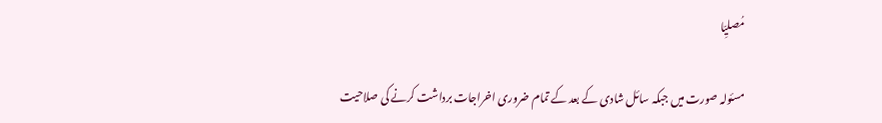مُصلیِّا

مسئولہ صورت میں جبکہ سائل شادی کے بعد کے تمام ضروری اخراجات برداشت کرنے کی صلاحیت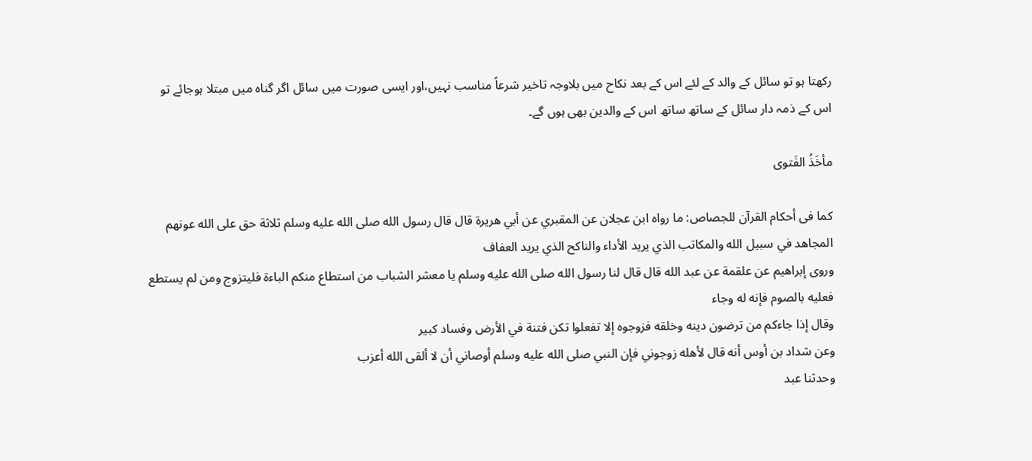رکھتا ہو تو سائل کے والد کے لئے اس کے بعد نکاح میں بلاوجہ تاخیر شرعاً مناسب نہیں،اور ایسی صورت میں سائل اگر گناہ میں مبتلا ہوجائے تو اس کے ذمہ دار سائل کے ساتھ ساتھ اس کے والدین بھی ہوں گے۔

مأخَذُ الفَتوی

کما فی أحكام القرآن للجصاص: ما رواه ابن عجلان عن المقبري عن أبي هريرة قال قال رسول الله صلى الله عليه وسلم ثلاثة حق على الله عونهم المجاهد في سبيل الله والمكاتب الذي يريد الأداء والناكح الذي يريد العفاف
وروى إبراهيم عن علقمة عن عبد الله قال قال لنا رسول الله صلى الله عليه وسلم يا معشر الشباب من استطاع منكم الباءة فليتزوج ومن لم يستطع فعليه بالصوم فإنه له وجاء
وقال إذا جاءكم من ترضون دينه وخلقه فزوجوه إلا تفعلوا تكن فتنة في الأرض وفساد كبير
وعن شداد بن أوس أنه قال لأهله زوجوني فإن النبي صلى الله عليه وسلم أوصاني أن لا ألقى الله أعزب
وحدثنا عبد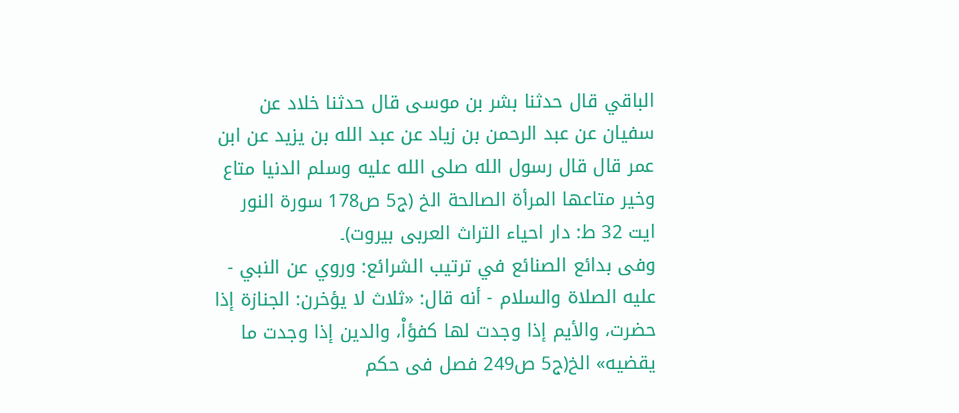الباقي قال حدثنا بشر بن موسى قال حدثنا خلاد عن سفيان عن عبد الرحمن بن زياد عن عبد الله بن يزيد عن ابن عمر قال قال رسول الله صلى الله عليه وسلم الدنيا متاع وخير متاعها المرأة الصالحة الخ (ج5 ص178 سورۃ النور ایت 32 ط: دار احیاء التراث العربی بیروت)۔
وفی بدائع الصنائع في ترتيب الشرائع: وروي عن النبي - عليه الصلاة والسلام - أنه قال: «ثلاث لا يؤخرن: الجنازة إذا حضرت، والأيم إذا وجدت لها كفؤاْ، والدين إذا وجدت ما يقضيه» الخ(ج5 ص249 فصل فی حکم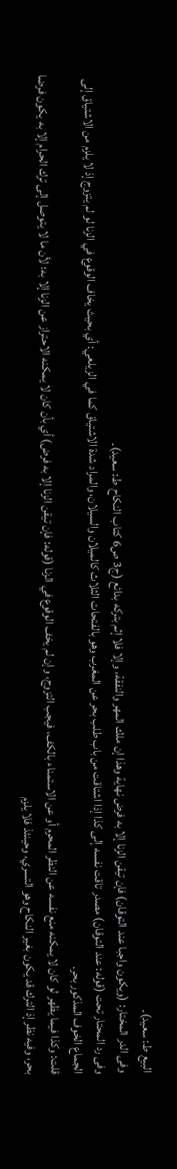البیع ط: سعید)۔
وفی الدر المختار: (ويكون واجبا عند التوقان) فإن تيقن الزنا إلا به فرض نهاية وهذا إن ملك المهر والنفقة، وإلا فلا إثم بتركه بدائع (ج3 ص6 کتاب النکاح ط: سعید)۔
وفی رد المحتار تحت (قوله: عند التوقان) مصدر تاقت نفسه إلى كذا إذا اشتاقت من باب طلب بحر عن المغرب وهو بالفتحات الثلاث كالميلان والسيلان، والمراد شدة الاشتياق كما في الزيلعي: أي بحيث يخاف الوقوع في الزنا لو لم يتزوج إذ لا يلزم من الاشتياق إلى الجماع الخوف المذكور بحر.
قلت: وكذا فيما يظهر لو كان لا يمكنه منع نفسه عن النظر المحرم أو عن الاستمناء بالكف، فيجب التزوج، وإن لم يخف الوقوع في الزنا (قوله: فإن تيقن الزنا إلا به فرض) أي بأن كان لا يمكنه الاحتراز عن الزنا إلا به؛ لأن ما لا يتوصل إلى ترك الحرام إلا به يكون فرضا بحر، وفيه نظر إذ الترك قد يكون بغير النكاح وهو التسري، وحينئذ فلا يلزم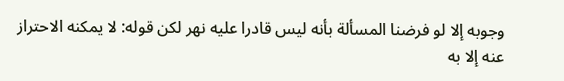وجوبه إلا لو فرضنا المسألة بأنه ليس قادرا عليه نهر لكن قوله: لا يمكنه الاحتراز عنه إلا به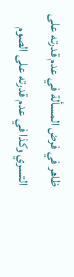ظاهر في فرض المسألة في عدم قدرته على التسري وكذا في عدم قدرته على الصوم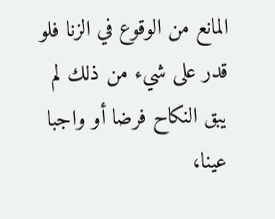المانع من الوقوع في الزنا فلو قدر على شيء من ذلك لم يبق النكاح فرضا أو واجبا عينا،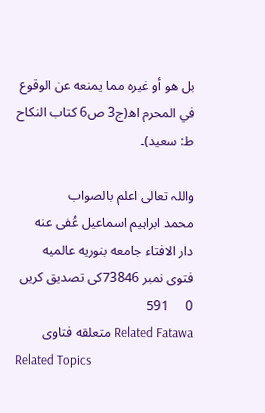بل هو أو غيره مما يمنعه عن الوقوع في المحرم اھ(ج3 ص6 کتاب النکاح ط: سعید)۔

واللہ تعالی اعلم بالصواب
محمد ابراہیم اسماعیل عُفی عنه
دار الافتاء جامعه بنوریه عالمیه
فتوی نمبر 73846کی تصدیق کریں
0     591
Related Fatawa متعلقه فتاوی
Related Topics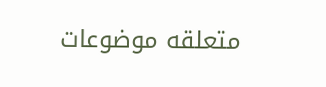متعلقه موضوعات